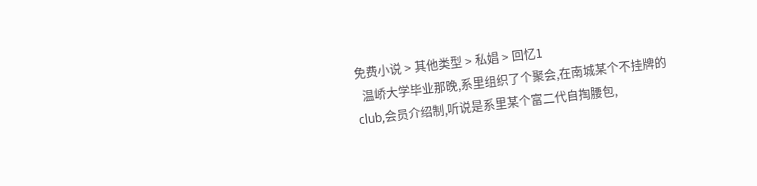免费小说 > 其他类型 > 私娼 > 回忆1
  温峤大学毕业那晚,系里组织了个聚会,在南城某个不挂牌的club,会员介绍制,听说是系里某个富二代自掏腰包,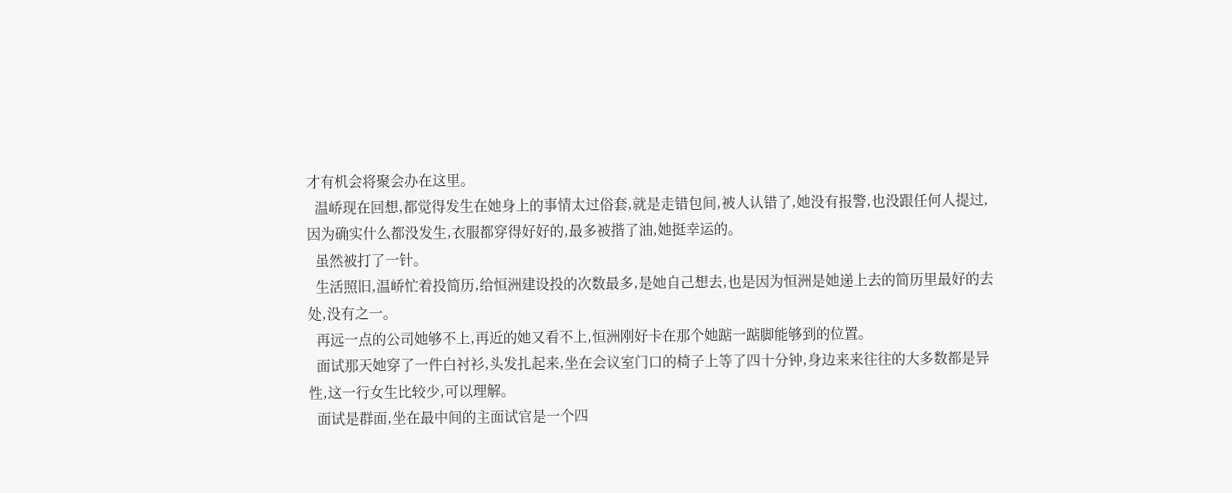才有机会将聚会办在这里。
  温峤现在回想,都觉得发生在她身上的事情太过俗套,就是走错包间,被人认错了,她没有报警,也没跟任何人提过,因为确实什么都没发生,衣服都穿得好好的,最多被揩了油,她挺幸运的。
  虽然被打了一针。
  生活照旧,温峤忙着投简历,给恒洲建设投的次数最多,是她自己想去,也是因为恒洲是她递上去的简历里最好的去处,没有之一。
  再远一点的公司她够不上,再近的她又看不上,恒洲刚好卡在那个她踮一踮脚能够到的位置。
  面试那天她穿了一件白衬衫,头发扎起来,坐在会议室门口的椅子上等了四十分钟,身边来来往往的大多数都是异性,这一行女生比较少,可以理解。
  面试是群面,坐在最中间的主面试官是一个四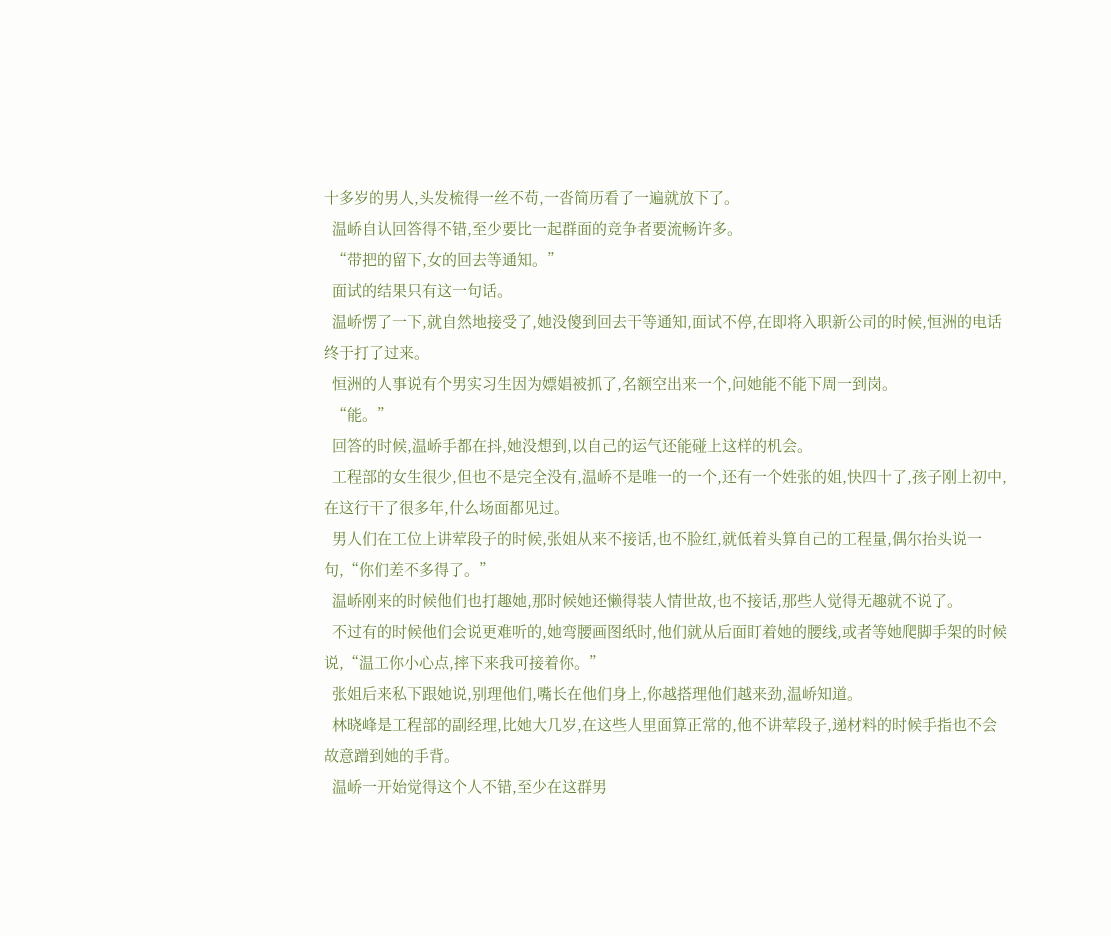十多岁的男人,头发梳得一丝不苟,一沓简历看了一遍就放下了。
  温峤自认回答得不错,至少要比一起群面的竞争者要流畅许多。
  “带把的留下,女的回去等通知。”
  面试的结果只有这一句话。
  温峤愣了一下,就自然地接受了,她没傻到回去干等通知,面试不停,在即将入职新公司的时候,恒洲的电话终于打了过来。
  恒洲的人事说有个男实习生因为嫖娼被抓了,名额空出来一个,问她能不能下周一到岗。
  “能。”
  回答的时候,温峤手都在抖,她没想到,以自己的运气还能碰上这样的机会。
  工程部的女生很少,但也不是完全没有,温峤不是唯一的一个,还有一个姓张的姐,快四十了,孩子刚上初中,在这行干了很多年,什么场面都见过。
  男人们在工位上讲荤段子的时候,张姐从来不接话,也不脸红,就低着头算自己的工程量,偶尔抬头说一句,“你们差不多得了。”
  温峤刚来的时候他们也打趣她,那时候她还懒得装人情世故,也不接话,那些人觉得无趣就不说了。
  不过有的时候他们会说更难听的,她弯腰画图纸时,他们就从后面盯着她的腰线,或者等她爬脚手架的时候说,“温工你小心点,摔下来我可接着你。”
  张姐后来私下跟她说,别理他们,嘴长在他们身上,你越搭理他们越来劲,温峤知道。
  林晓峰是工程部的副经理,比她大几岁,在这些人里面算正常的,他不讲荤段子,递材料的时候手指也不会故意蹭到她的手背。
  温峤一开始觉得这个人不错,至少在这群男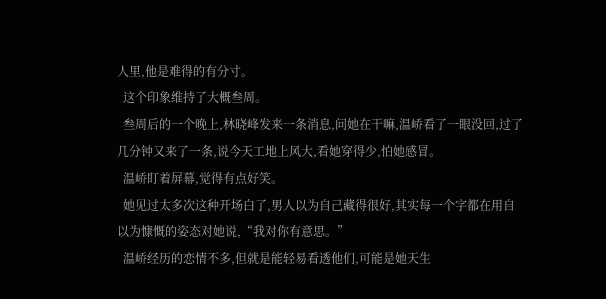人里,他是难得的有分寸。
  这个印象维持了大概叁周。
  叁周后的一个晚上,林晓峰发来一条消息,问她在干嘛,温峤看了一眼没回,过了几分钟又来了一条,说今天工地上风大,看她穿得少,怕她感冒。
  温峤盯着屏幕,觉得有点好笑。
  她见过太多次这种开场白了,男人以为自己藏得很好,其实每一个字都在用自以为慷慨的姿态对她说,“我对你有意思。”
  温峤经历的恋情不多,但就是能轻易看透他们,可能是她天生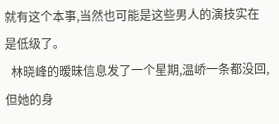就有这个本事,当然也可能是这些男人的演技实在是低级了。
  林晓峰的暧昧信息发了一个星期,温峤一条都没回,但她的身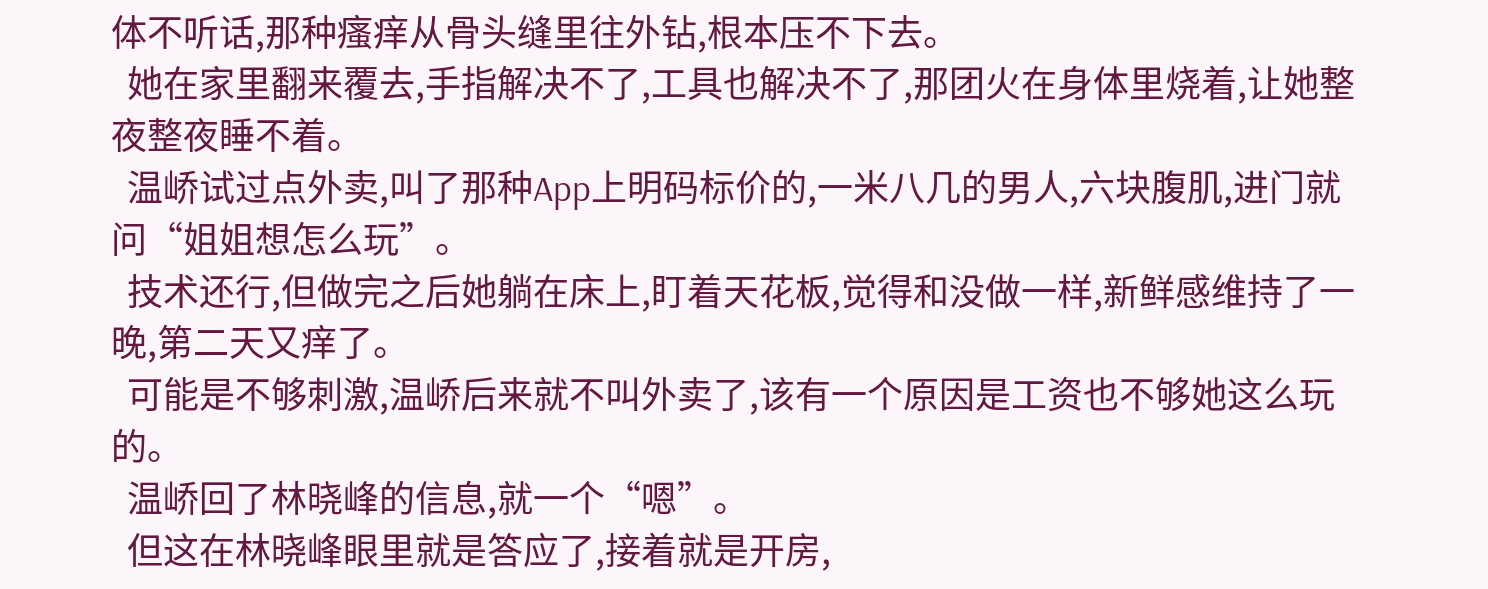体不听话,那种瘙痒从骨头缝里往外钻,根本压不下去。
  她在家里翻来覆去,手指解决不了,工具也解决不了,那团火在身体里烧着,让她整夜整夜睡不着。
  温峤试过点外卖,叫了那种App上明码标价的,一米八几的男人,六块腹肌,进门就问“姐姐想怎么玩”。
  技术还行,但做完之后她躺在床上,盯着天花板,觉得和没做一样,新鲜感维持了一晚,第二天又痒了。
  可能是不够刺激,温峤后来就不叫外卖了,该有一个原因是工资也不够她这么玩的。
  温峤回了林晓峰的信息,就一个“嗯”。
  但这在林晓峰眼里就是答应了,接着就是开房,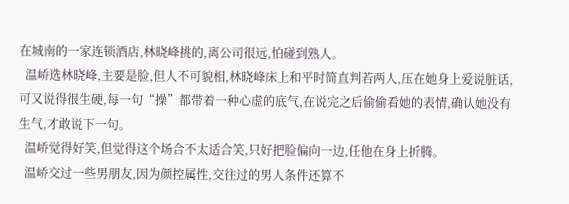在城南的一家连锁酒店,林晓峰挑的,离公司很远,怕碰到熟人。
  温峤选林晓峰,主要是脸,但人不可貌相,林晓峰床上和平时简直判若两人,压在她身上爱说脏话,可又说得很生硬,每一句“操”都带着一种心虚的底气,在说完之后偷偷看她的表情,确认她没有生气,才敢说下一句。
  温峤觉得好笑,但觉得这个场合不太适合笑,只好把脸偏向一边,任他在身上折腾。
  温峤交过一些男朋友,因为颜控属性,交往过的男人条件还算不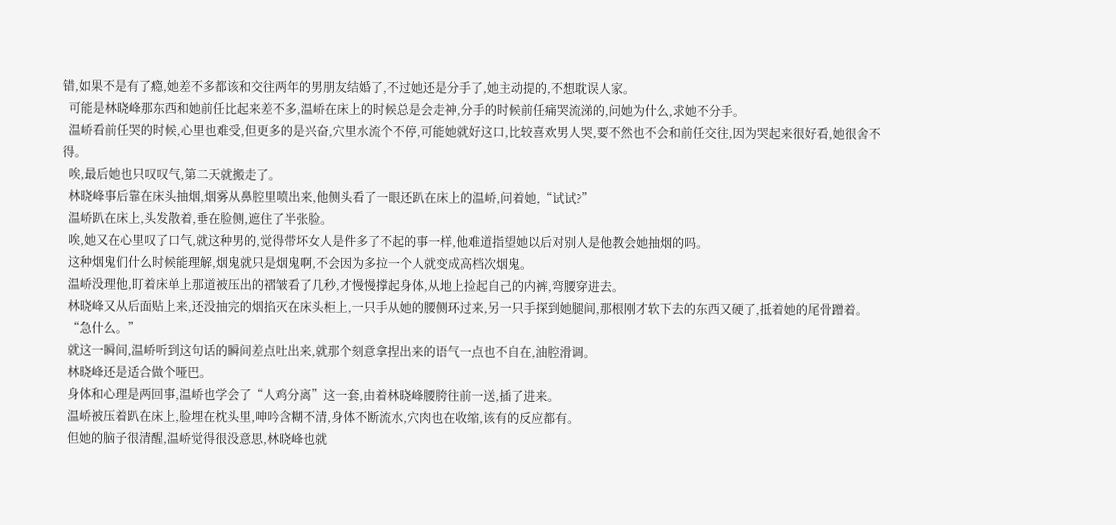错,如果不是有了瘾,她差不多都该和交往两年的男朋友结婚了,不过她还是分手了,她主动提的,不想耽误人家。
  可能是林晓峰那东西和她前任比起来差不多,温峤在床上的时候总是会走神,分手的时候前任痛哭流涕的,问她为什么,求她不分手。
  温峤看前任哭的时候,心里也难受,但更多的是兴奋,穴里水流个不停,可能她就好这口,比较喜欢男人哭,要不然也不会和前任交往,因为哭起来很好看,她很舍不得。
  唉,最后她也只叹叹气,第二天就搬走了。
  林晓峰事后靠在床头抽烟,烟雾从鼻腔里喷出来,他侧头看了一眼还趴在床上的温峤,问着她,“试试?”
  温峤趴在床上,头发散着,垂在脸侧,遮住了半张脸。
  唉,她又在心里叹了口气,就这种男的,觉得带坏女人是件多了不起的事一样,他难道指望她以后对别人是他教会她抽烟的吗。
  这种烟鬼们什么时候能理解,烟鬼就只是烟鬼啊,不会因为多拉一个人就变成高档次烟鬼。
  温峤没理他,盯着床单上那道被压出的褶皱看了几秒,才慢慢撑起身体,从地上捡起自己的内裤,弯腰穿进去。
  林晓峰又从后面贴上来,还没抽完的烟掐灭在床头柜上,一只手从她的腰侧环过来,另一只手探到她腿间,那根刚才软下去的东西又硬了,抵着她的尾骨蹭着。
  “急什么。”
  就这一瞬间,温峤听到这句话的瞬间差点吐出来,就那个刻意拿捏出来的语气一点也不自在,油腔滑调。
  林晓峰还是适合做个哑巴。
  身体和心理是两回事,温峤也学会了“人鸡分离”这一套,由着林晓峰腰胯往前一送,插了进来。
  温峤被压着趴在床上,脸埋在枕头里,呻吟含糊不清,身体不断流水,穴肉也在收缩,该有的反应都有。
  但她的脑子很清醒,温峤觉得很没意思,林晓峰也就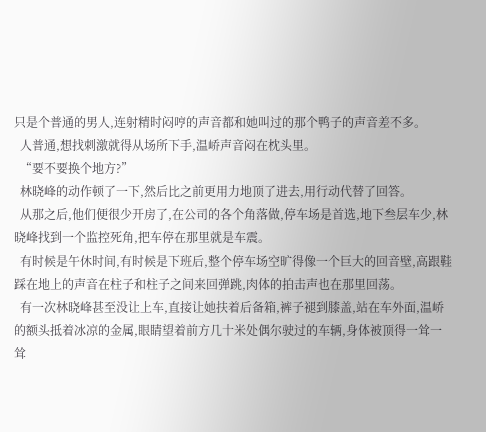只是个普通的男人,连射精时闷哼的声音都和她叫过的那个鸭子的声音差不多。
  人普通,想找刺激就得从场所下手,温峤声音闷在枕头里。
  “要不要换个地方?”
  林晓峰的动作顿了一下,然后比之前更用力地顶了进去,用行动代替了回答。
  从那之后,他们便很少开房了,在公司的各个角落做,停车场是首选,地下叁层车少,林晓峰找到一个监控死角,把车停在那里就是车震。
  有时候是午休时间,有时候是下班后,整个停车场空旷得像一个巨大的回音壁,高跟鞋踩在地上的声音在柱子和柱子之间来回弹跳,肉体的拍击声也在那里回荡。
  有一次林晓峰甚至没让上车,直接让她扶着后备箱,裤子褪到膝盖,站在车外面,温峤的额头抵着冰凉的金属,眼睛望着前方几十米处偶尔驶过的车辆,身体被顶得一耸一耸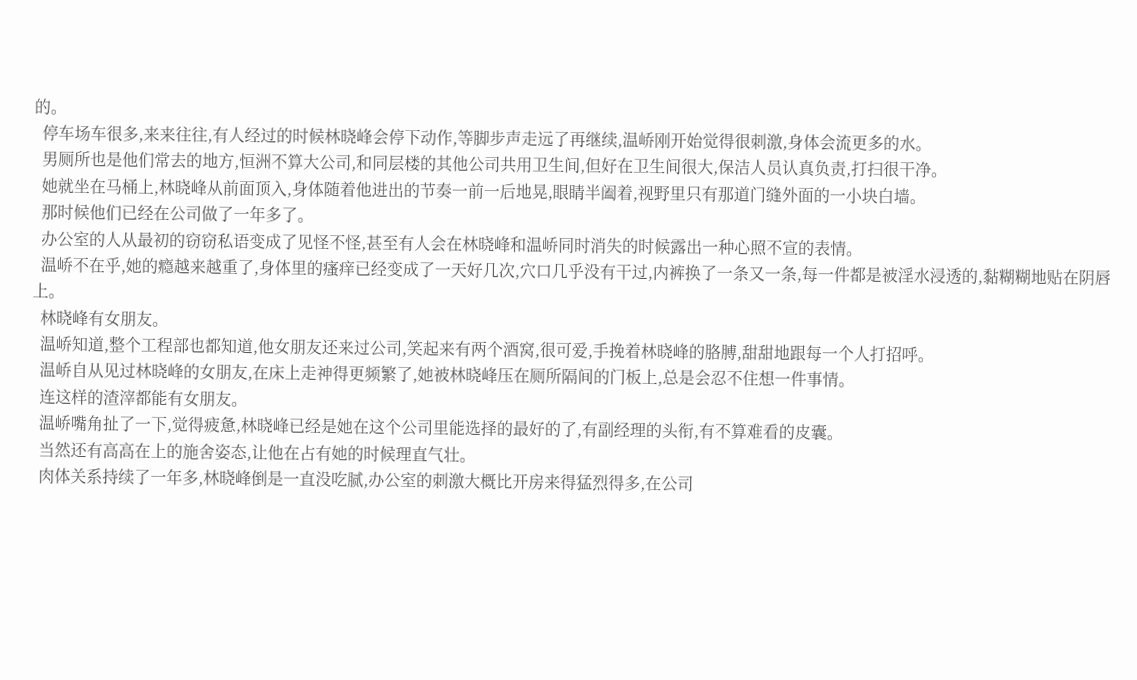的。
  停车场车很多,来来往往,有人经过的时候林晓峰会停下动作,等脚步声走远了再继续,温峤刚开始觉得很刺激,身体会流更多的水。
  男厕所也是他们常去的地方,恒洲不算大公司,和同层楼的其他公司共用卫生间,但好在卫生间很大,保洁人员认真负责,打扫很干净。
  她就坐在马桶上,林晓峰从前面顶入,身体随着他进出的节奏一前一后地晃,眼睛半阖着,视野里只有那道门缝外面的一小块白墙。
  那时候他们已经在公司做了一年多了。
  办公室的人从最初的窃窃私语变成了见怪不怪,甚至有人会在林晓峰和温峤同时消失的时候露出一种心照不宣的表情。
  温峤不在乎,她的瘾越来越重了,身体里的瘙痒已经变成了一天好几次,穴口几乎没有干过,内裤换了一条又一条,每一件都是被淫水浸透的,黏糊糊地贴在阴唇上。
  林晓峰有女朋友。
  温峤知道,整个工程部也都知道,他女朋友还来过公司,笑起来有两个酒窝,很可爱,手挽着林晓峰的胳膊,甜甜地跟每一个人打招呼。
  温峤自从见过林晓峰的女朋友,在床上走神得更频繁了,她被林晓峰压在厕所隔间的门板上,总是会忍不住想一件事情。
  连这样的渣滓都能有女朋友。
  温峤嘴角扯了一下,觉得疲惫,林晓峰已经是她在这个公司里能选择的最好的了,有副经理的头衔,有不算难看的皮囊。
  当然还有高高在上的施舍姿态,让他在占有她的时候理直气壮。
  肉体关系持续了一年多,林晓峰倒是一直没吃腻,办公室的刺激大概比开房来得猛烈得多,在公司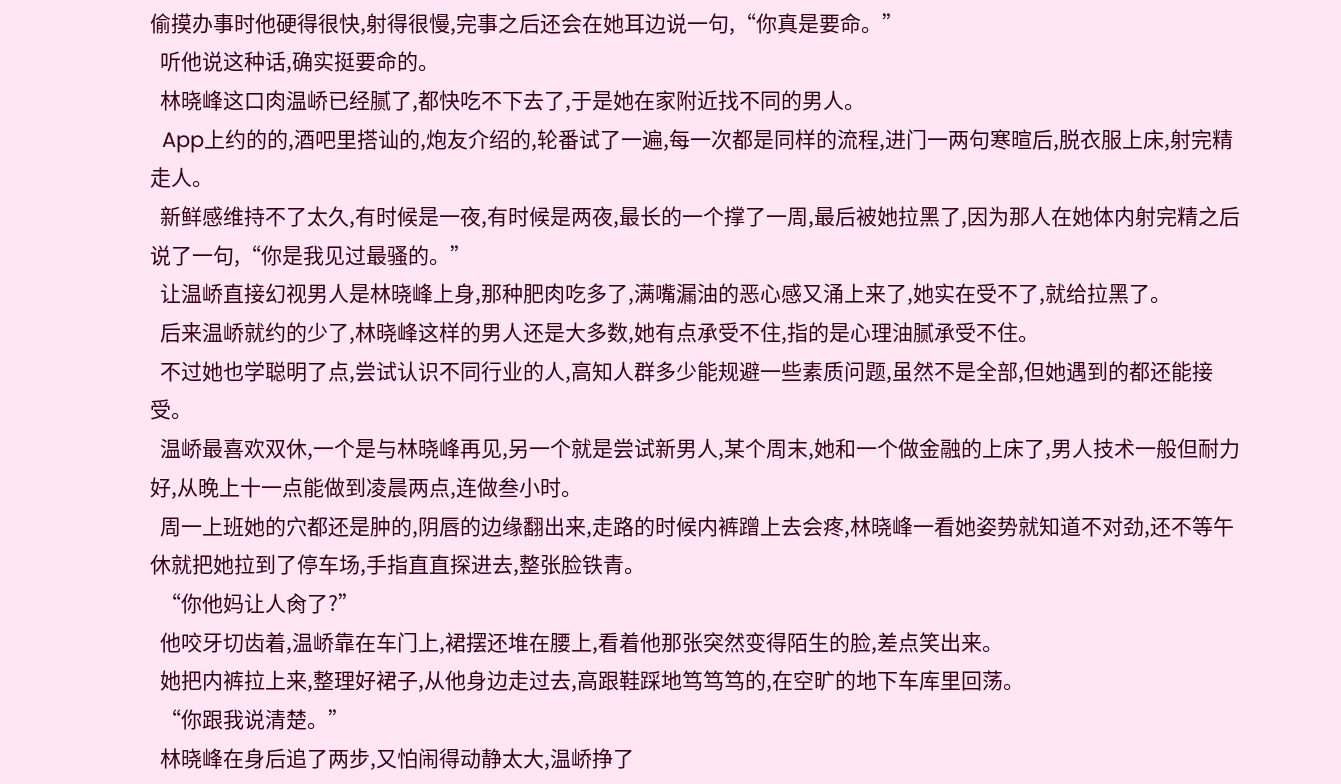偷摸办事时他硬得很快,射得很慢,完事之后还会在她耳边说一句,“你真是要命。”
  听他说这种话,确实挺要命的。
  林晓峰这口肉温峤已经腻了,都快吃不下去了,于是她在家附近找不同的男人。
  App上约的的,酒吧里搭讪的,炮友介绍的,轮番试了一遍,每一次都是同样的流程,进门一两句寒暄后,脱衣服上床,射完精走人。
  新鲜感维持不了太久,有时候是一夜,有时候是两夜,最长的一个撑了一周,最后被她拉黑了,因为那人在她体内射完精之后说了一句,“你是我见过最骚的。”
  让温峤直接幻视男人是林晓峰上身,那种肥肉吃多了,满嘴漏油的恶心感又涌上来了,她实在受不了,就给拉黑了。
  后来温峤就约的少了,林晓峰这样的男人还是大多数,她有点承受不住,指的是心理油腻承受不住。
  不过她也学聪明了点,尝试认识不同行业的人,高知人群多少能规避一些素质问题,虽然不是全部,但她遇到的都还能接受。
  温峤最喜欢双休,一个是与林晓峰再见,另一个就是尝试新男人,某个周末,她和一个做金融的上床了,男人技术一般但耐力好,从晚上十一点能做到凌晨两点,连做叁小时。
  周一上班她的穴都还是肿的,阴唇的边缘翻出来,走路的时候内裤蹭上去会疼,林晓峰一看她姿势就知道不对劲,还不等午休就把她拉到了停车场,手指直直探进去,整张脸铁青。
  “你他妈让人肏了?”
  他咬牙切齿着,温峤靠在车门上,裙摆还堆在腰上,看着他那张突然变得陌生的脸,差点笑出来。
  她把内裤拉上来,整理好裙子,从他身边走过去,高跟鞋踩地笃笃笃的,在空旷的地下车库里回荡。
  “你跟我说清楚。”
  林晓峰在身后追了两步,又怕闹得动静太大,温峤挣了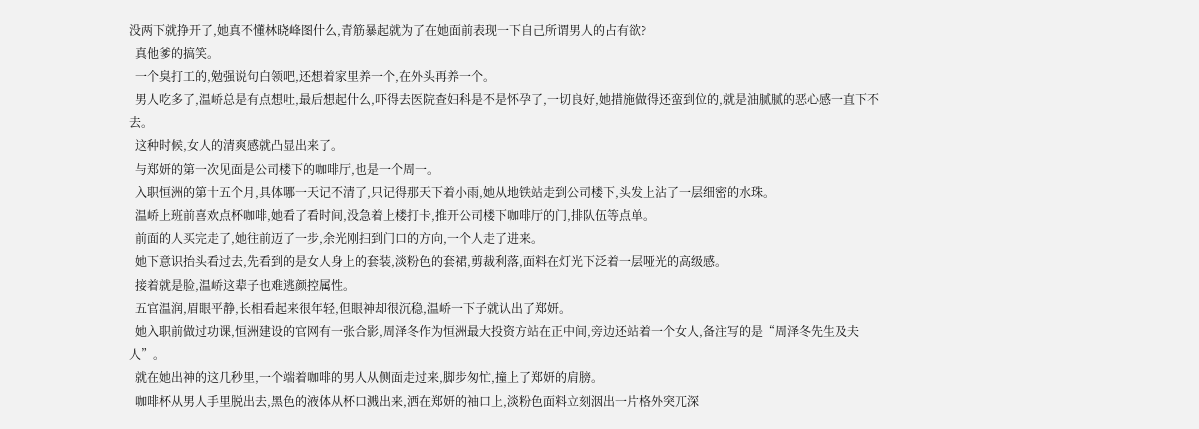没两下就挣开了,她真不懂林晓峰图什么,青筋暴起就为了在她面前表现一下自己所谓男人的占有欲?
  真他爹的搞笑。
  一个臭打工的,勉强说句白领吧,还想着家里养一个,在外头再养一个。
  男人吃多了,温峤总是有点想吐,最后想起什么,吓得去医院查妇科是不是怀孕了,一切良好,她措施做得还蛮到位的,就是油腻腻的恶心感一直下不去。
  这种时候,女人的清爽感就凸显出来了。
  与郑妍的第一次见面是公司楼下的咖啡厅,也是一个周一。
  入职恒洲的第十五个月,具体哪一天记不清了,只记得那天下着小雨,她从地铁站走到公司楼下,头发上沾了一层细密的水珠。
  温峤上班前喜欢点杯咖啡,她看了看时间,没急着上楼打卡,推开公司楼下咖啡厅的门,排队伍等点单。
  前面的人买完走了,她往前迈了一步,余光刚扫到门口的方向,一个人走了进来。
  她下意识抬头看过去,先看到的是女人身上的套装,淡粉色的套裙,剪裁利落,面料在灯光下泛着一层哑光的高级感。
  接着就是脸,温峤这辈子也难逃颜控属性。
  五官温润,眉眼平静,长相看起来很年轻,但眼神却很沉稳,温峤一下子就认出了郑妍。
  她入职前做过功课,恒洲建设的官网有一张合影,周泽冬作为恒洲最大投资方站在正中间,旁边还站着一个女人,备注写的是“周泽冬先生及夫人”。
  就在她出神的这几秒里,一个端着咖啡的男人从侧面走过来,脚步匆忙,撞上了郑妍的肩膀。
  咖啡杯从男人手里脱出去,黑色的液体从杯口溅出来,洒在郑妍的袖口上,淡粉色面料立刻洇出一片格外突兀深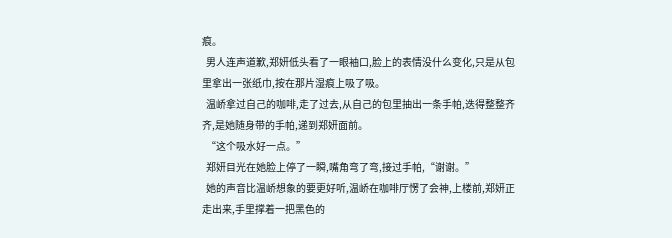痕。
  男人连声道歉,郑妍低头看了一眼袖口,脸上的表情没什么变化,只是从包里拿出一张纸巾,按在那片湿痕上吸了吸。
  温峤拿过自己的咖啡,走了过去,从自己的包里抽出一条手帕,迭得整整齐齐,是她随身带的手帕,递到郑妍面前。
  “这个吸水好一点。”
  郑妍目光在她脸上停了一瞬,嘴角弯了弯,接过手帕,“谢谢。”
  她的声音比温峤想象的要更好听,温峤在咖啡厅愣了会神,上楼前,郑妍正走出来,手里撑着一把黑色的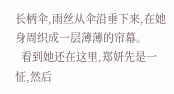长柄伞,雨丝从伞沿垂下来,在她身周织成一层薄薄的帘幕。
  看到她还在这里,郑妍先是一怔,然后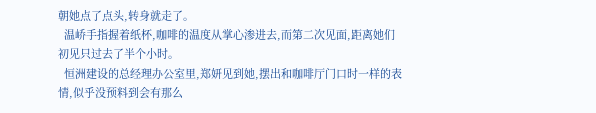朝她点了点头,转身就走了。
  温峤手指握着纸杯,咖啡的温度从掌心渗进去,而第二次见面,距离她们初见只过去了半个小时。
  恒洲建设的总经理办公室里,郑妍见到她,摆出和咖啡厅门口时一样的表情,似乎没预料到会有那么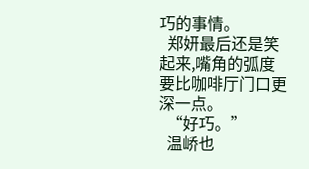巧的事情。
  郑妍最后还是笑起来,嘴角的弧度要比咖啡厅门口更深一点。
  “好巧。”
  温峤也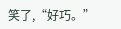笑了,“好巧。”